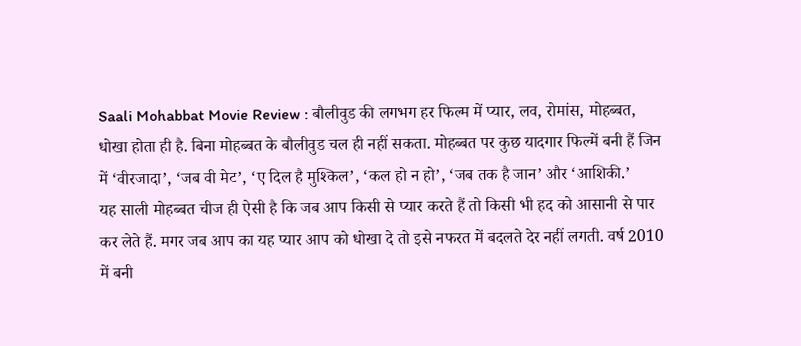Saali Mohabbat Movie Review : बौलीवुड की लगभग हर फिल्म में प्यार, लव, रोमांस, मोहब्बत, धोखा होता ही है. बिना मोहब्बत के बौलीवुड चल ही नहीं सकता. मोहब्बत पर कुछ यादगार फिल्में बनी हैं जिन में ‘वीरजादा’, ‘जब वी मेट’, ‘ए दिल है मुश्किल’, ‘कल हो न हो’, ‘जब तक है जान’ और ‘आशिकी.’
यह साली मोहब्बत चीज ही ऐसी है कि जब आप किसी से प्यार करते हैं तो किसी भी हद को आसानी से पार कर लेते हैं. मगर जब आप का यह प्यार आप को धोखा दे तो इसे नफरत में बदलते देर नहीं लगती. वर्ष 2010 में बनी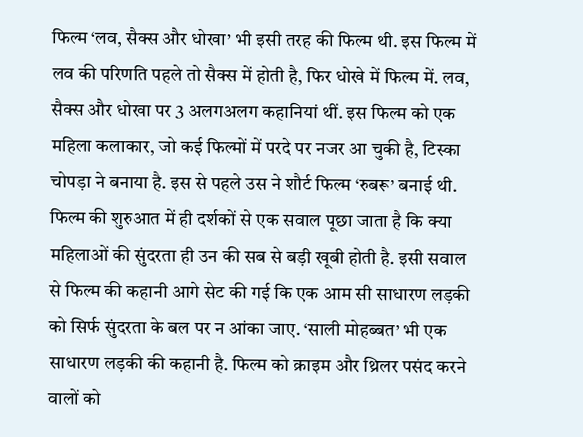फिल्म ‘लव, सैक्स और धोखा’ भी इसी तरह की फिल्म थी. इस फिल्म में लव की परिणति पहले तो सैक्स में होती है, फिर धोखे में फिल्म में. लव, सैक्स और धोखा पर 3 अलगअलग कहानियां थीं. इस फिल्म को एक महिला कलाकार, जो कई फिल्मों में परदे पर नजर आ चुकी है, टिस्का चोपड़ा ने बनाया है. इस से पहले उस ने शौर्ट फिल्म ‘रुबरू’ बनाई थी.
फिल्म की शुरुआत में ही दर्शकों से एक सवाल पूछा जाता है कि क्या महिलाओं की सुंदरता ही उन की सब से बड़ी खूबी होती है. इसी सवाल से फिल्म की कहानी आगे सेट की गई कि एक आम सी साधारण लड़की को सिर्फ सुंदरता के बल पर न आंका जाए. ‘साली मोहब्बत’ भी एक साधारण लड़की की कहानी है. फिल्म को क्राइम और थ्रिलर पसंद करने वालों को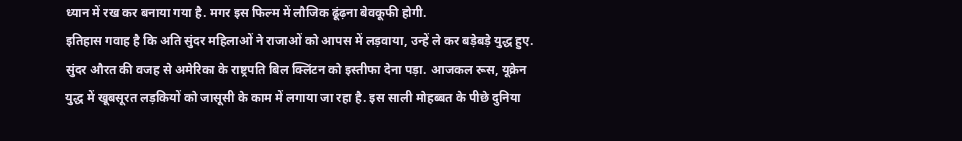ध्यान में रख कर बनाया गया है. मगर इस फिल्म में लौजिक ढूंढ़ना बेवकूफी होगी.
इतिहास गवाह है कि अति सुंदर महिलाओं ने राजाओं को आपस में लड़वाया, उन्हें ले कर बड़ेबड़े युद्ध हुए. सुंदर औरत की वजह से अमेरिका के राष्ट्रपति बिल क्लिंटन को इस्तीफा देना पड़ा. आजकल रूस, यूक्रेन युद्ध में खूबसूरत लड़कियों को जासूसी के काम में लगाया जा रहा है. इस साली मोहब्बत के पीछे दुनिया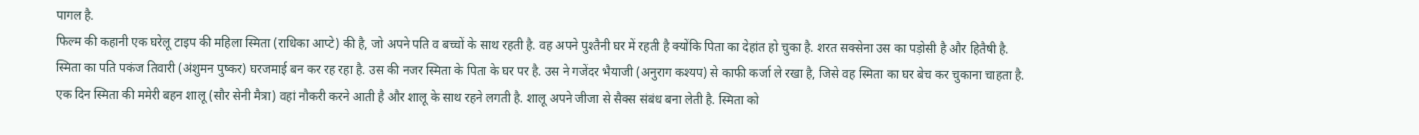पागल है.
फिल्म की कहानी एक घरेलू टाइप की महिला स्मिता (राधिका आप्टे) की है, जो अपने पति व बच्चों के साथ रहती है. वह अपने पुश्तैनी घर में रहती है क्योंकि पिता का देहांत हो चुका है. शरत सक्सेना उस का पड़ोसी है और हितैषी है. स्मिता का पति पकंज तिवारी (अंशुमन पुष्कर) घरजमाई बन कर रह रहा है. उस की नजर स्मिता के पिता के घर पर है. उस ने गजेंदर भैयाजी (अनुराग कश्यप) से काफी कर्जा ले रखा है, जिसे वह स्मिता का घर बेच कर चुकाना चाहता है.
एक दिन स्मिता की ममेरी बहन शालू (सौर सेनी मैत्रा) वहां नौकरी करने आती है और शालू के साथ रहने लगती है. शालू अपने जीजा से सैक्स संबंध बना लेती है. स्मिता को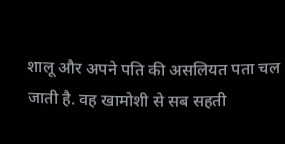शालू और अपने पति की असलियत पता चल जाती है. वह खामोशी से सब सहती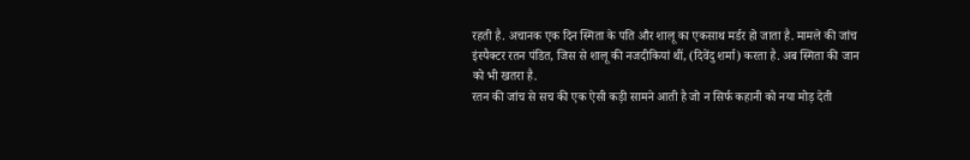रहती है. अचानक एक दिन स्मिता के पति और शालू का एकसाथ मर्डर हो जाता है. मामले की जांच इंस्पैक्टर रतन पंडित, जिस से शालू की नजदीकियां थीं, (दिवेंदु शर्मा) करता है. अब स्मिता की जान को भी खतरा है.
रतन की जांच से सच की एक ऐसी कड़ी सामने आती है जो न सिर्फ कहानी को नया मोड़ देती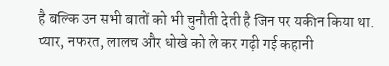है बल्कि उन सभी बातों को भी चुनौती देती है जिन पर यकीन किया था. प्यार, नफरत, लालच और धोखे को ले कर गढ़ी गई कहानी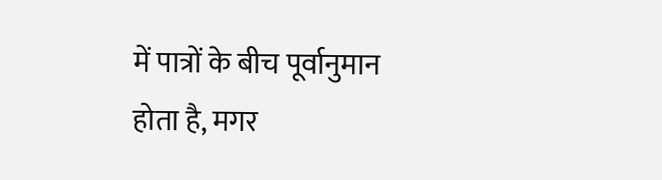में पात्रों के बीच पूर्वानुमान होता है, मगर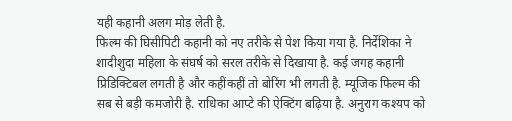यही कहानी अलग मोड़ लेती है.
फिल्म की घिसीपिटी कहानी को नए तरीके से पेश किया गया है. निर्देशिका ने शादीशुदा महिला के संघर्ष को सरल तरीके से दिखाया है. कई जगह कहानी प्रिडिक्टिबल लगती है और कहींकहीं तो बोरिंग भी लगती है. म्यूजिक फिल्म की सब से बड़ी कमजोरी है. राधिका आप्टे की ऐक्टिंग बढ़िया है. अनुराग कश्यप को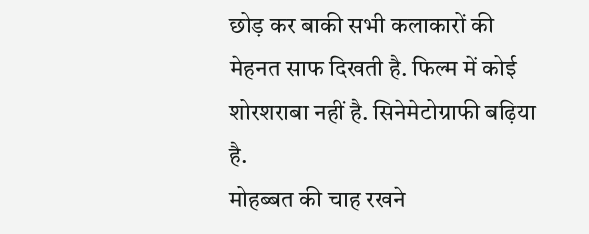छोड़ कर बाकी सभी कलाकारों की मेहनत साफ दिखती है. फिल्म में कोई शोरशराबा नहीं है. सिनेमेटोग्राफी बढ़िया है.
मोहब्बत की चाह रखने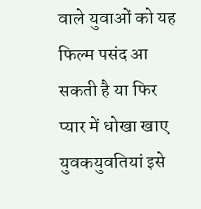वाले युवाओं को यह फिल्म पसंद आ सकती है या फिर प्यार में धोखा खाए युवकयुवतियां इसे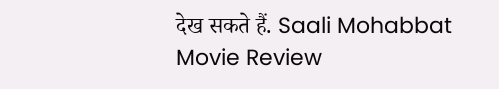देख सकते हैं. Saali Mohabbat Movie Review